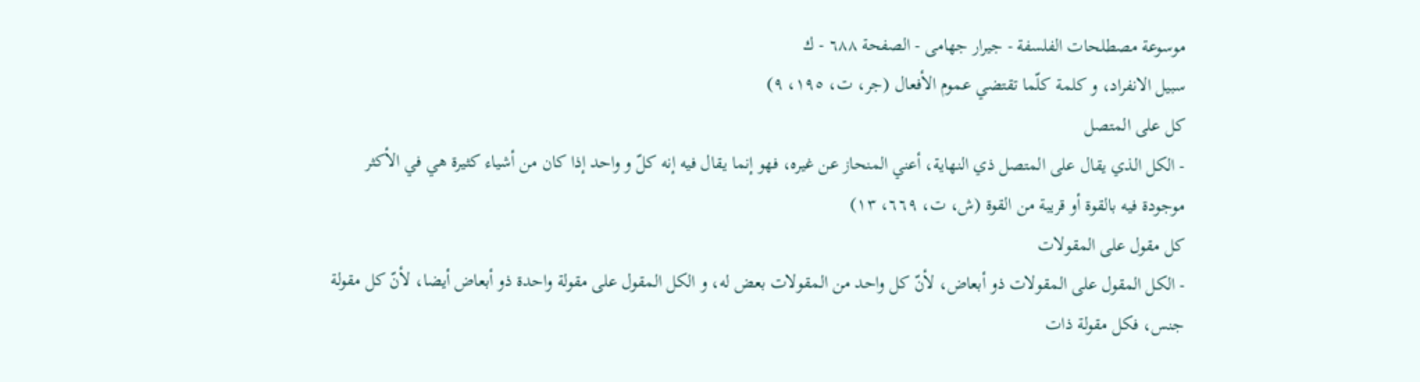موسوعة مصطلحات الفلسفة - جيرار جهامى - الصفحة ٦٨٨ - ك
سبيل الانفراد، و كلمة كلّما تقتضي عموم الأفعال (جر، ت، ١٩٥، ٩)
كل على المتصل
- الكل الذي يقال على المتصل ذي النهاية، أعني المنحاز عن غيره، فهو إنما يقال فيه إنه كلّ و واحد إذا كان من أشياء كثيرة هي في الأكثر موجودة فيه بالقوة أو قريبة من القوة (ش، ت، ٦٦٩، ١٣)
كل مقول على المقولات
- الكل المقول على المقولات ذو أبعاض، لأنّ كل واحد من المقولات بعض له، و الكل المقول على مقولة واحدة ذو أبعاض أيضا، لأنّ كل مقولة جنس، فكل مقولة ذات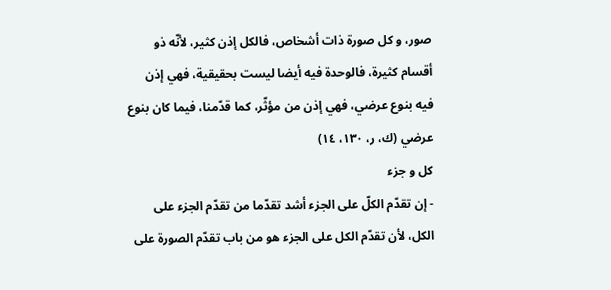صور، و كل صورة ذات أشخاص، فالكل إذن كثير، لأنّه ذو أقسام كثيرة، فالوحدة فيه أيضا ليست بحقيقية، فهي إذن فيه بنوع عرضي، فهي إذن من مؤثّر، كما قدّمنا، فيما كان بنوع عرضي (ك، ر، ١٣٠، ١٤)
كل و جزء
- إن تقدّم الكلّ على الجزء أشد تقدّما من تقدّم الجزء على الكل، لأن تقدّم الكل على الجزء هو من باب تقدّم الصورة على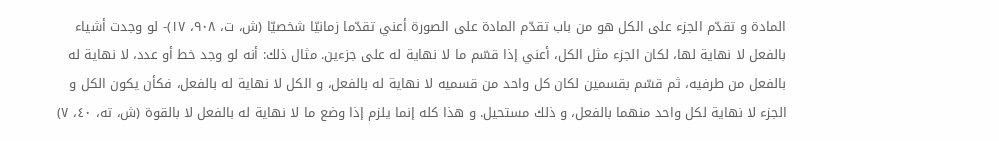المادة و تقدّم الجزء على الكل هو من باب تقدّم المادة على الصورة أعني تقدّما زمانيّا شخصيّا (ش، ت، ٩٠٨، ١٧)- لو وجدت أشياء بالفعل لا نهاية لها، لكان الجزء مثل الكل، أعني إذا قسّم ما لا نهاية له على جزءين. مثال ذلك: أنه لو وجد خط أو عدد، لا نهاية له بالفعل من طرفيه، ثم قسّم بقسمين لكان كل واحد من قسميه لا نهاية له بالفعل، و الكل لا نهاية له بالفعل، فكأن يكون الكل و الجزء لا نهاية لكل واحد منهما بالفعل، و ذلك مستحيل. و هذا كله إنما يلزم إذا وضع ما لا نهاية له بالفعل لا بالقوة (ش، ته، ٤٠، ٧)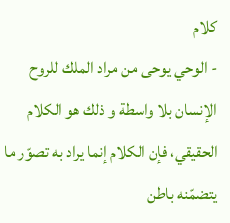كلام
- الوحي يوحى من مراد الملك للروح الإنسان بلا واسطة و ذلك هو الكلام الحقيقي، فإن الكلام إنما يراد به تصوّر ما يتضمّنه باطن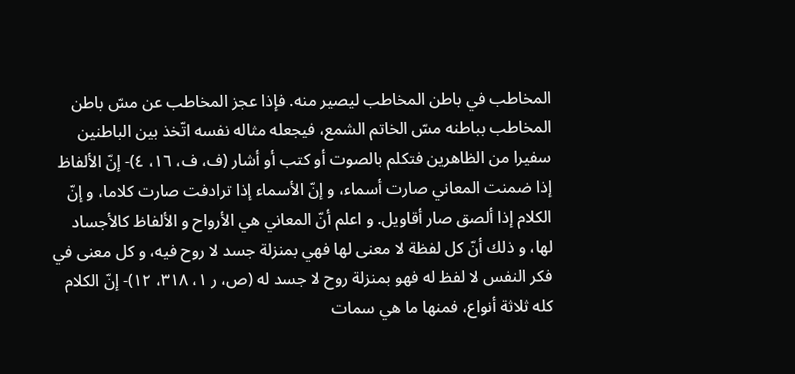المخاطب في باطن المخاطب ليصير منه. فإذا عجز المخاطب عن مسّ باطن المخاطب بباطنه مسّ الخاتم الشمع، فيجعله مثاله نفسه اتّخذ بين الباطنين سفيرا من الظاهرين فتكلم بالصوت أو كتب أو أشار (ف، ف، ١٦، ٤)- إنّ الألفاظ إذا ضمنت المعاني صارت أسماء، و إنّ الأسماء إذا ترادفت صارت كلاما، و إنّ الكلام إذا ألصق صار أقاويل. و اعلم أنّ المعاني هي الأرواح و الألفاظ كالأجساد لها، و ذلك أنّ كل لفظة لا معنى لها فهي بمنزلة جسد لا روح فيه، و كل معنى في فكر النفس لا لفظ له فهو بمنزلة روح لا جسد له (ص، ر ١، ٣١٨، ١٢)- إنّ الكلام كله ثلاثة أنواع، فمنها ما هي سمات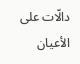دالّات على الأعيان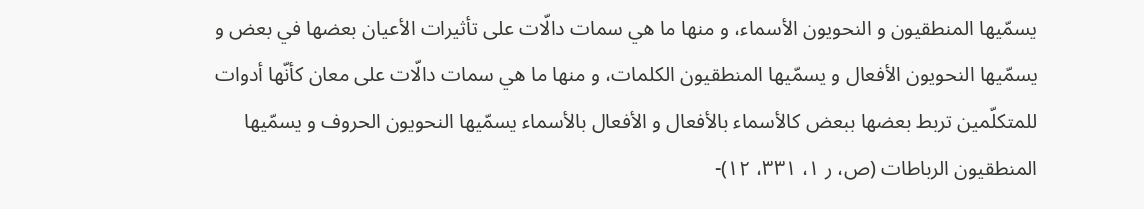يسمّيها المنطقيون و النحويون الأسماء، و منها ما هي سمات دالّات على تأثيرات الأعيان بعضها في بعض و يسمّيها النحويون الأفعال و يسمّيها المنطقيون الكلمات، و منها ما هي سمات دالّات على معان كأنّها أدوات للمتكلّمين تربط بعضها ببعض كالأسماء بالأفعال و الأفعال بالأسماء يسمّيها النحويون الحروف و يسمّيها المنطقيون الرباطات (ص، ر ١، ٣٣١، ١٢)-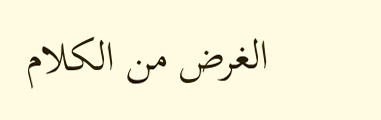الغرض من الكلام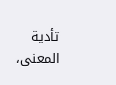تأدية المعنى،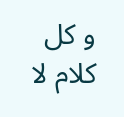و كل كلام لا